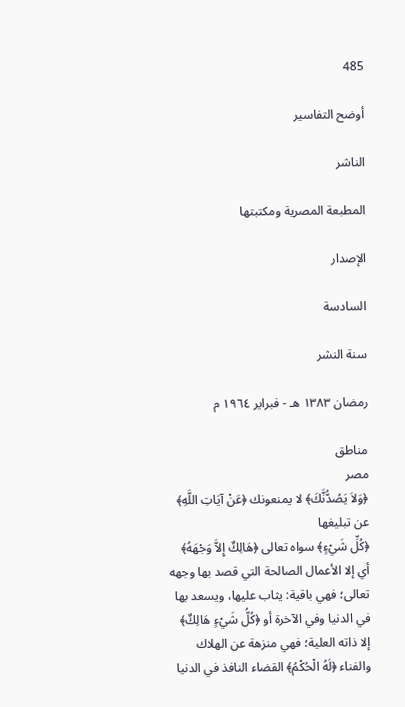485

أوضح التفاسير

الناشر

المطبعة المصرية ومكتبتها

الإصدار

السادسة

سنة النشر

رمضان ١٣٨٣ هـ - فبراير ١٩٦٤ م

مناطق
مصر
﴿وَلاَ يَصُدُّنَّكَ﴾ لا يمنعونك ﴿عَنْ آيَاتِ اللَّهِ﴾ عن تبليغها
﴿كُلِّ شَيْءٍ﴾ سواه تعالى ﴿هَالِكٌ إِلاَّ وَجْهَهُ﴾ أي إلا الأعمال الصالحة التي قصد بها وجهه تعالى؛ فهي باقية: يثاب عليها، ويسعد بها في الدنيا وفي الآخرة أو ﴿كُلُّ شَيْءٍ هَالِكٌ﴾ إلا ذاته العلية؛ فهي منزهة عن الهلاك والفناء ﴿لَهُ الْحُكْمُ﴾ القضاء النافذ في الدنيا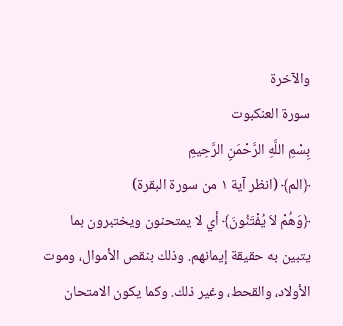والآخرة
سورة العنكبوت
بِسْمِ اللَّهِ الرَّحْمَنِ الرَّحِيمِ
﴿الم﴾ (انظر آية ١ من سورة البقرة)
﴿وَهُمْ لاَ يُفْتَنُونَ﴾ أي لا يمتحنون ويختبرون بما يتبين به حقيقة إيمانهم. وذلك بنقص الأموال، وموت الأولاد، والقحط، وغير ذلك. وكما يكون الامتحان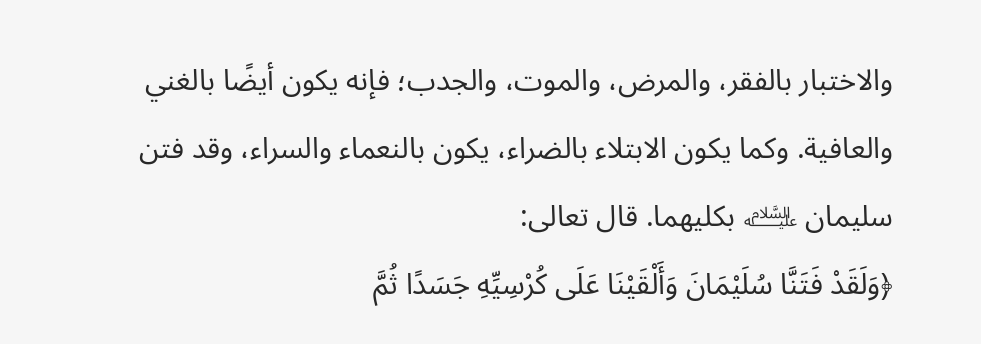والاختبار بالفقر، والمرض، والموت، والجدب؛ فإنه يكون أيضًا بالغني والعافية. وكما يكون الابتلاء بالضراء، يكون بالنعماء والسراء، وقد فتن سليمان ﵇ بكليهما. قال تعالى:
﴿وَلَقَدْ فَتَنَّا سُلَيْمَانَ وَأَلْقَيْنَا عَلَى كُرْسِيِّهِ جَسَدًا ثُمَّ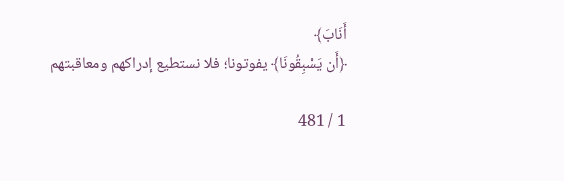أَنَابَ﴾
﴿أَن يَسْبِقُونَا﴾ يفوتونا؛ فلا نستطيع إدراكهم ومعاقبتهم

1 / 481